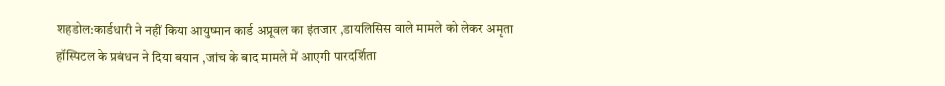शहडोल:कार्डधारी ने नहीं किया आयुष्मान कार्ड अप्रूवल का इंतजार ,डायलिसिस वाले मामले को लेकर अमृता हॉस्पिटल के प्रबंधन ने दिया बयान ,जांच के बाद मामले में आएगी पारदर्शिता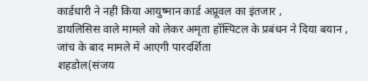कार्डधारी ने नहीं किया आयुष्मान कार्ड अप्रूवल का इंतजार ,
डायलिसिस वाले मामले को लेकर अमृता हॉस्पिटल के प्रबंधन ने दिया बयान ,
जांच के बाद मामले में आएगी पारदर्शिता
शहडोल(संजय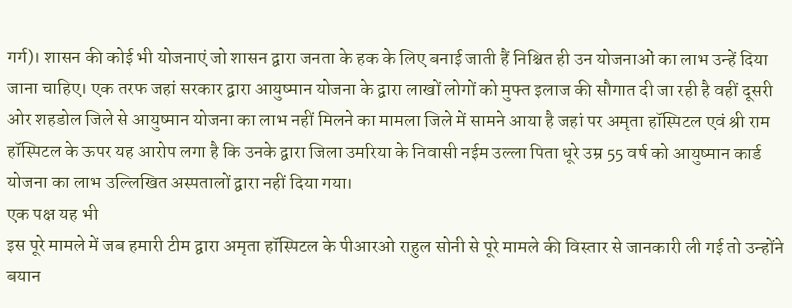गर्ग)। शासन की कोई भी योजनाएं जो शासन द्वारा जनता के हक के लिए बनाई जाती हैं निश्चित ही उन योजनाओं का लाभ उन्हें दिया जाना चाहिए। एक तरफ जहां सरकार द्वारा आयुष्मान योजना के द्वारा लाखों लोगों को मुफ्त इलाज की सौगात दी जा रही है वहीं दूसरी ओर शहडोल जिले से आयुष्मान योजना का लाभ नहीं मिलने का मामला जिले में सामने आया है जहां पर अमृता हॉस्पिटल एवं श्री राम हॉस्पिटल के ऊपर यह आरोप लगा है कि उनके द्वारा जिला उमरिया के निवासी नईम उल्ला पिता धूरे उम्र 55 वर्ष को आयुष्मान कार्ड योजना का लाभ उल्लिखित अस्पतालों द्वारा नहीं दिया गया।
एक पक्ष यह भी
इस पूरे मामले में जब हमारी टीम द्वारा अमृता हॉस्पिटल के पीआरओ राहुल सोनी से पूरे मामले की विस्तार से जानकारी ली गई तो उन्होंने बयान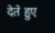देते हुए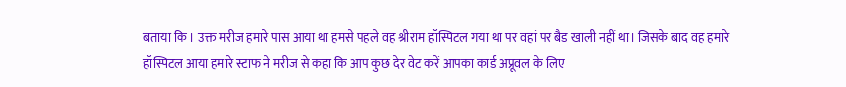बताया कि । उक्त मरीज हमारे पास आया था हमसे पहले वह श्रीराम हॉस्पिटल गया था पर वहां पर बैड खाली नहीं था। जिसके बाद वह हमारे हॉस्पिटल आया हमारे स्टाफ ने मरीज से कहा कि आप कुछ देर वेट करें आपका कार्ड अप्रूवल के लिए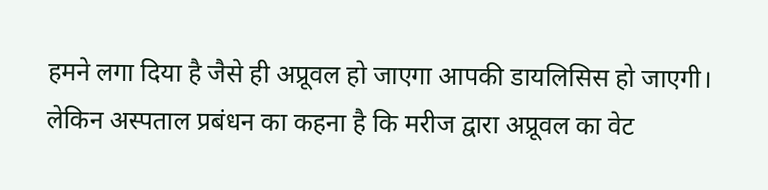हमने लगा दिया है जैसे ही अप्रूवल हो जाएगा आपकी डायलिसिस हो जाएगी। लेकिन अस्पताल प्रबंधन का कहना है कि मरीज द्वारा अप्रूवल का वेट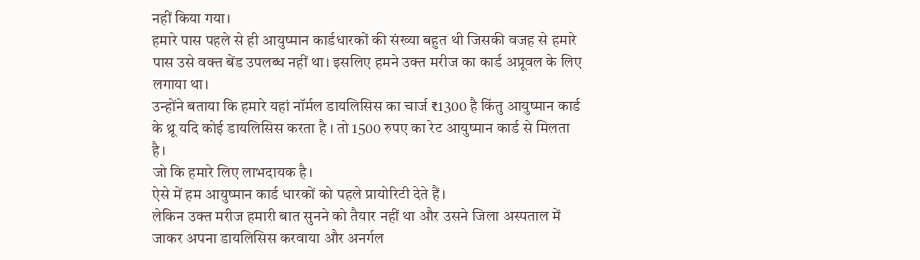नहीं किया गया।
हमारे पास पहले से ही आयुष्मान कार्डधारकों की संख्या बहुत थी जिसकी वजह से हमारे पास उसे वक्त बेंड उपलब्ध नहीं था। इसलिए हमने उक्त मरीज का कार्ड अप्रूवल के लिए लगाया था।
उन्होंने बताया कि हमारे यहां नॉर्मल डायलिसिस का चार्ज ₹1300 है किंतु आयुष्मान कार्ड के थ्रू यदि कोई डायलिसिस करता है । तो 1500 रुपए का रेट आयुष्मान कार्ड से मिलता है।
जो कि हमारे लिए लाभदायक है।
ऐसे में हम आयुष्मान कार्ड धारकों को पहले प्रायोरिटी देते हैं।
लेकिन उक्त मरीज हमारी बात सुनने को तैयार नहीं था और उसने जिला अस्पताल में जाकर अपना डायलिसिस करवाया और अनर्गल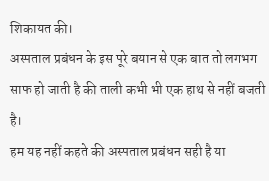शिकायत की।
अस्पताल प्रबंधन के इस पूरे बयान से एक बात तो लगभग साफ हो जाती है की ताली कभी भी एक हाथ से नहीं बजती है।
हम यह नहीं कहते की अस्पताल प्रबंधन सही है या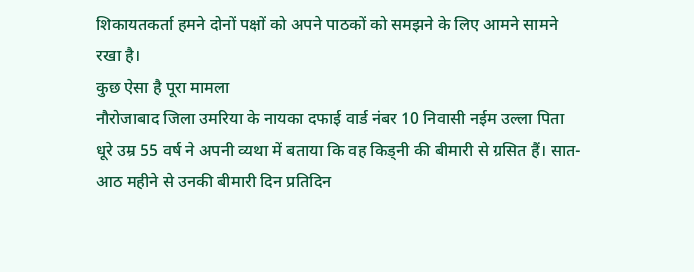शिकायतकर्ता हमने दोनों पक्षों को अपने पाठकों को समझने के लिए आमने सामने रखा है।
कुछ ऐसा है पूरा मामला
नौरोजाबाद जिला उमरिया के नायका दफाई वार्ड नंबर 10 निवासी नईम उल्ला पिता धूरे उम्र 55 वर्ष ने अपनी व्यथा में बताया कि वह किड्नी की बीमारी से ग्रसित हैं। सात-आठ महीने से उनकी बीमारी दिन प्रतिदिन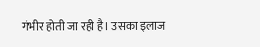गंभीर होती जा रही है। उसका इलाज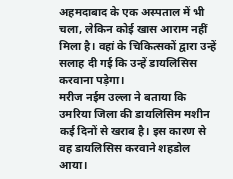अहमदाबाद के एक अस्पताल में भी चला, लेकिन कोई खास आराम नहीं मिला है। वहां के चिकित्सकों द्वारा उन्हें सलाह दी गई कि उन्हें डायलिसिस करवाना पड़ेगा।
मरीज नईम उल्ला ने बताया कि उमरिया जिला की डायलिसिम मशीन कई दिनों से खराब है। इस कारण से वह डायलिसिस करवाने शहडोल आया।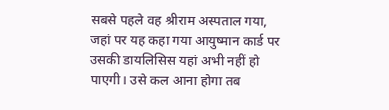सबसे पहले वह श्रीराम अस्पताल गया, जहां पर यह कहा गया आयुष्मान कार्ड पर उसकी डायलिसिस यहां अभी नहीं हो पाएगी। उसे कल आना होगा तब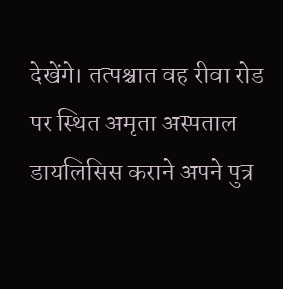देखेंगे। तत्पश्चात वह रीवा रोड पर स्थित अमृता अस्पताल डायलिसिस कराने अपने पुत्र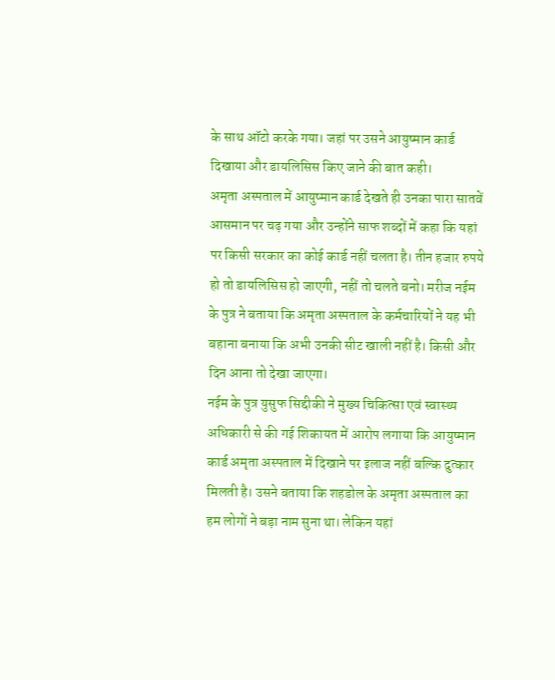के साथ ऑटो करके गया। जहां पर उसने आयुष्मान कार्ड दिखाया और डायलिसिस किए जाने की बात कही।
अमृता अस्पताल में आयुष्मान कार्ड देखते ही उनका पारा सातवें आसमान पर चढ़ गया और उन्होंने साफ शब्दों में कहा कि यहां पर किसी सरकार का कोई कार्ड नहीं चलता है। तीन हजार रुपये हो तो डायलिसिस हो जाएगी, नहीं तो चलते बनो। मरीज नईम के पुत्र ने बताया कि अमृता अस्पताल के कर्मचारियों ने यह भी बहाना बनाया कि अभी उनकी सीट खाली नहीं है। किसी और दिन आना तो देखा जाएगा।
नईम के पुत्र युसुफ सिद्दीकी ने मुख्य चिकित्सा एवं स्वास्थ्य अधिकारी से की गई शिकायत में आरोप लगाया कि आयुष्मान कार्ड अमृता अस्पताल में दिखाने पर इलाज नहीं बल्कि दुत्कार मिलती है। उसने बताया कि शहडोल के अमृता अस्पताल का हम लोगों ने बड़ा नाम सुना था। लेकिन यहां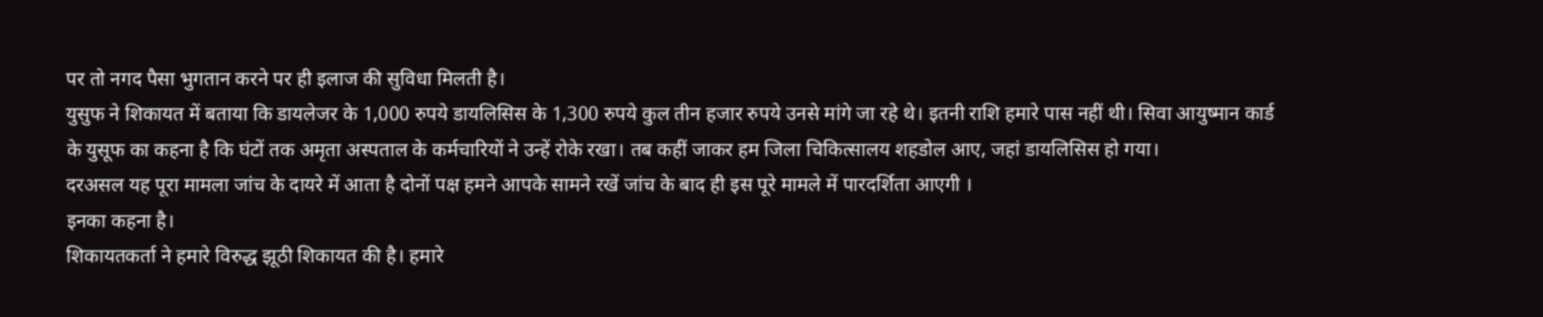पर तो नगद पैसा भुगतान करने पर ही इलाज की सुविधा मिलती है।
युसुफ ने शिकायत में बताया कि डायलेजर के 1,000 रुपये डायलिसिस के 1,300 रुपये कुल तीन हजार रुपये उनसे मांगे जा रहे थे। इतनी राशि हमारे पास नहीं थी। सिवा आयुष्मान कार्ड के युसूफ का कहना है कि घंटों तक अमृता अस्पताल के कर्मचारियों ने उन्हें रोके रखा। तब कहीं जाकर हम जिला चिकित्सालय शहडोल आए, जहां डायलिसिस हो गया।
दरअसल यह पूरा मामला जांच के दायरे में आता है दोनों पक्ष हमने आपके सामने रखें जांच के बाद ही इस पूरे मामले में पारदर्शिता आएगी ।
इनका कहना है।
शिकायतकर्ता ने हमारे विरुद्ध झूठी शिकायत की है। हमारे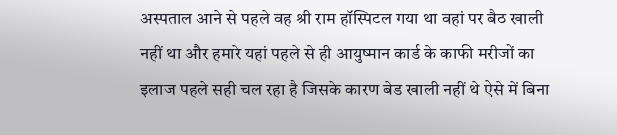अस्पताल आने से पहले वह श्री राम हॉस्पिटल गया था वहां पर बैठ खाली नहीं था और हमारे यहां पहले से ही आयुष्मान कार्ड के काफी मरीजों का इलाज पहले सही चल रहा है जिसके कारण बेड खाली नहीं थे ऐसे में बिना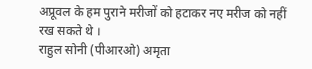अप्रूवल के हम पुराने मरीजों को हटाकर नए मरीज को नहीं रख सकते थे ।
राहुल सोनी (पीआरओ) अमृता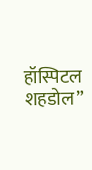हॉस्पिटल शहडोल”